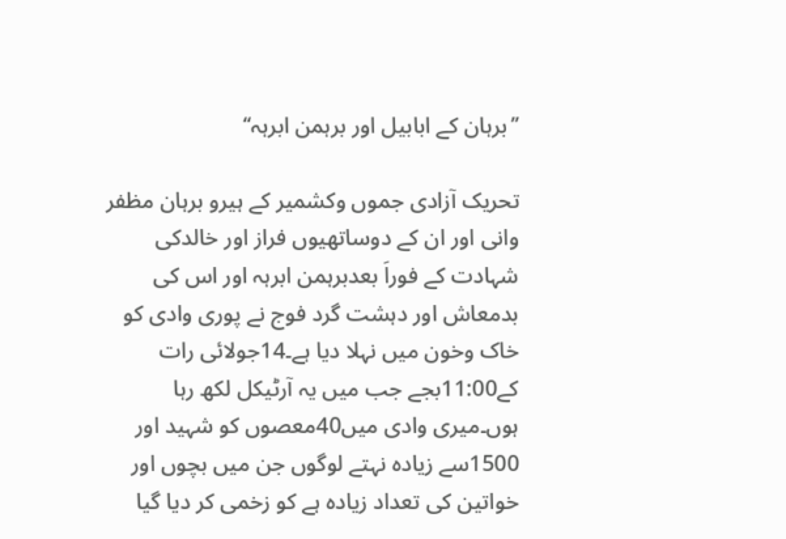’’برہان کے ابابیل اور برہمن ابرہہ‘‘

تحریک آزادی جموں وکشمیر کے ہیرو برہان مظفر وانی اور ان کے دوساتھیوں فراز اور خالدکی شہادت کے فوراَ بعدبرہمن ابرہہ اور اس کی بدمعاش اور دہشت گرد فوج نے پوری وادی کو خاک وخون میں نہلا دیا ہے۔14جولائی رات کے11:00بجے جب میں یہ آرٹیکل لکھ رہا ہوں۔میری وادی میں40معصوں کو شہید اور 1500سے زیادہ نہتے لوگوں جن میں بچوں اور خواتین کی تعداد زیادہ ہے کو زخمی کر دیا گیا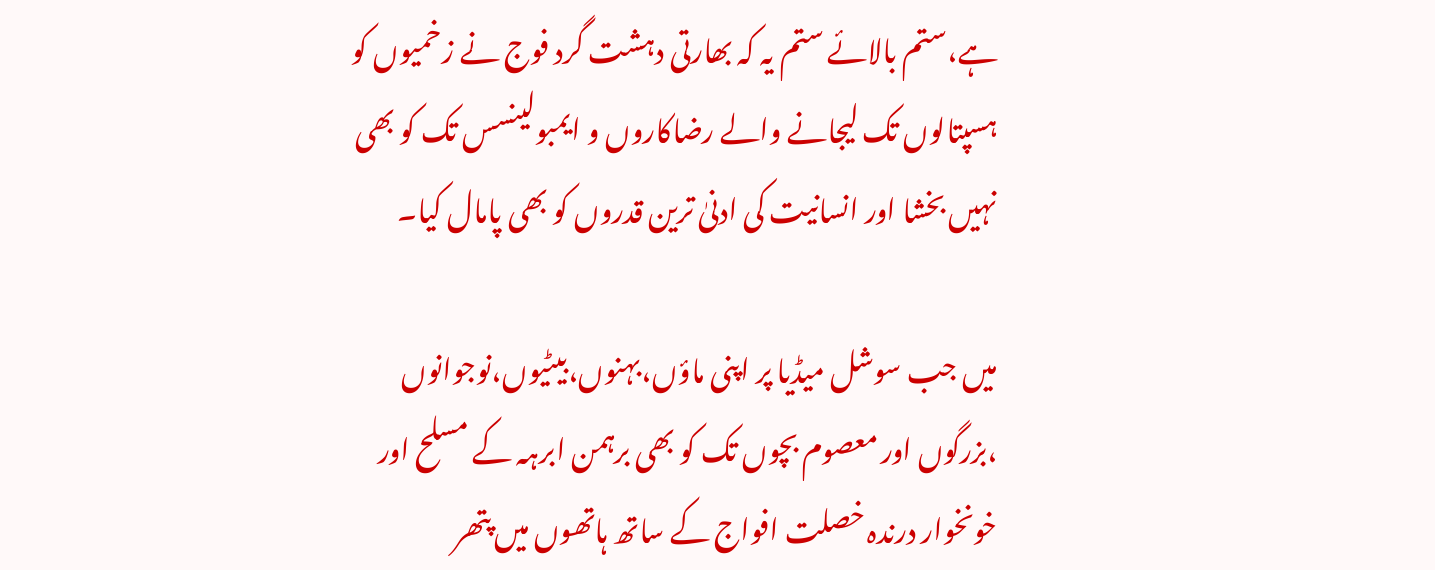ہے،ستم بالائے ستم یہ کہ بھارتی دہشت گرد فوج نے زخمیوں کو ہسپتالوں تک لیجانے والے رضاکاروں و ایمبولینسس تک کو بھی نہیں بخشا اور انسانیت کی ادنیٰ ترین قدروں کو بھی پامال کیا۔

میں جب سوشل میڈیا پر اپنی ماؤں،بہنوں،بیٹیوں،نوجوانوں ،بزرگوں اور معصوم بچوں تک کو بھی برہمن ابرہہ کے مسلح اور خونخوار درندہ خصلت افواج کے ساتھ ہاتھوں میں پتھر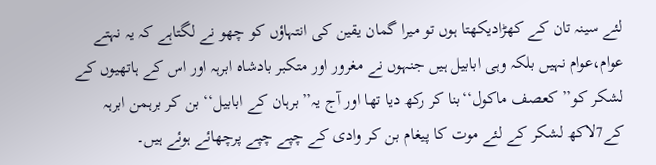لئے سینہ تان کے کھڑادیکھتا ہوں تو میرا گمان یقین کی انتہاؤں کو چھو نے لگتاہے کہ یہ نہتے عوام،عوام نہیں بلکہ وہی ابابیل ہیں جنہوں نے مغرور اور متکبر بادشاہ ابرہہ اور اس کے ہاتھیوں کے لشکر کو’’کعصف ماکول‘‘بنا کر رکھ دیا تھا اور آج یہ’’برہان کے ابابیل‘‘ بن کر برہمن ابرہہ کے7لاکھ لشکر کے لئے موت کا پیغام بن کر وادی کے چپے چپے پرچھائے ہوئے ہیں۔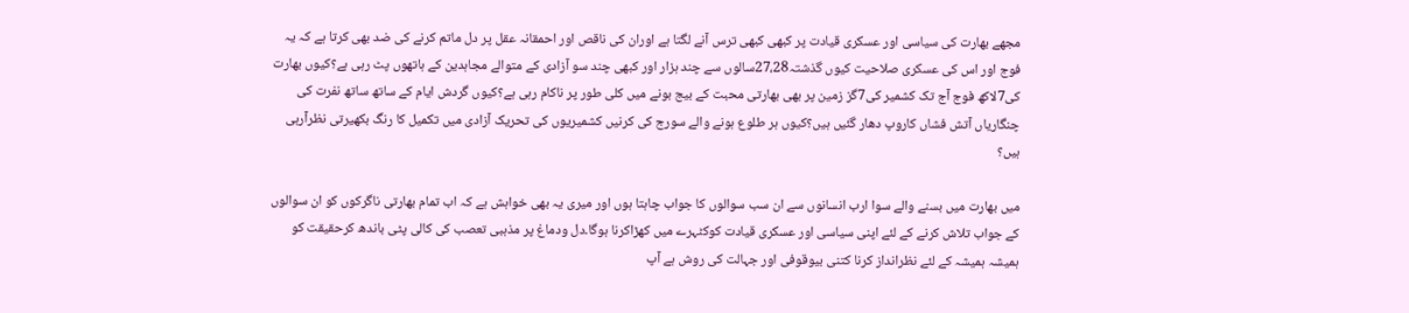مجھے بھارت کی سیاسی اور عسکری قیادت پر کبھی کبھی ترس آنے لگتا ہے اوران کی ناقص اور احمقانہ عقل پر دل ماتم کرنے کی ضد بھی کرتا ہے کہ یہ فوج اور اس کی عسکری صلاحیت کیوں گذشتہ27،28سالوں سے چند ہزار اور کبھی چند سو آزادی کے متوالے مجاہدین کے ہاتھوں پٹ رہی ہے؟کیوں بھارت کی7لاکھ فوج آج تک کشمیر کی7گز زمین پر بھی بھارتی محبت کے بیج بونے میں کلی طور پر ناکام رہی ہے؟کیوں گردش ایام کے ساتھ ساتھ نفرت کی چنگاریاں آتش فشاں کاروپ دھار گئیں ہیں؟کیوں ہر طلوع ہونے والے سورج کی کرنیں کشمیریوں کی تحریک آزادی میں تکمیل کا رنگ بکھیرتی نظرآرہی ہیں؟

میں بھارت میں بسنے والے سوا ارب انسانوں سے ان سب سوالوں کا جواب چاہتا ہوں اور میری یہ بھی خواہش ہے کہ اب تمام بھارتی ناگرکوں کو ان سوالوں کے جواب تلاش کرنے کے لئے اپنی سیاسی اور عسکری قیادت کوکٹہرے میں کھڑاکرنا ہوگا۔دل ودماغ پر مذہبی تعصب کی کالی پٹی باندھ کرحقیقت کو ہمیشہ ہمیشہ کے لئے نظرانداز کرنا کتنی بیوقوفی اور جہالت کی روش ہے آپ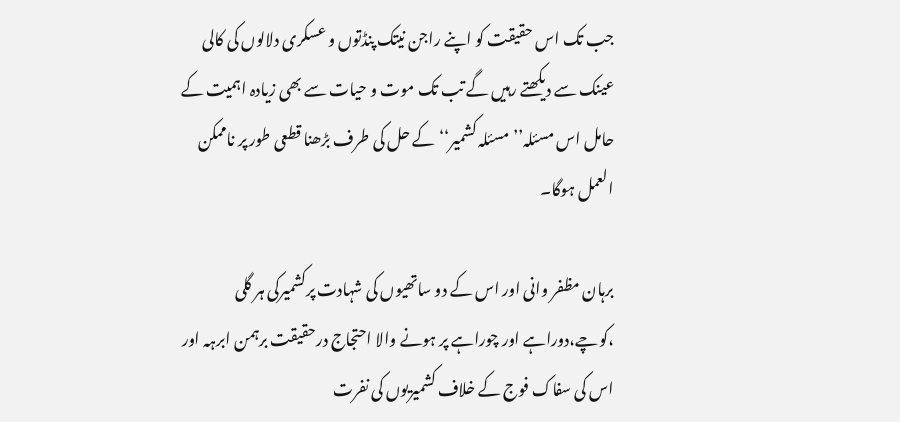جب تک اس حقیقت کو اپنے راجن نیتک پنڈتوں و عسکری دلالوں کی کالی عینک سے دیکھتے رہیں گے تب تک موت و حیات سے بھی زیادہ اہمیت کے حامل اس مسئلہ’’مسئلہ کشمیر‘‘کے حل کی طرف بڑھنا قطعی طور پر ناممکن العمل ہوگا۔

برہان مظفر وانی اور اس کے دو ساتھیوں کی شہادت پرکشمیرکی ہر گلی ،کوچے،دوراہے اور چوراہے پر ہونے والا احتجاج درحقیقت برہمن ابرہہ اور اس کی سفاک فوج کے خلاف کشمیریوں کی نفرت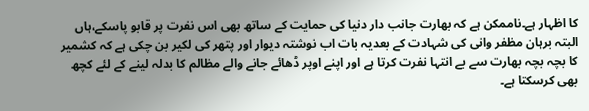کا اظہار ہے۔ناممکن ہے کہ بھارت جانب دار دنیا کی حمایت کے ساتھ بھی اس نفرت پر قابو پاسکے،ہاں البتہ برہان مظفر وانی کی شہادت کے بعدیہ بات اب نوشتہ دیوار اور پتھر کی لکیر بن چکی ہے کہ کشمیر کا بچہ بچہ بھارت سے بے انتہا نفرت کرتا ہے اور اپنے اوپر ڈھائے جانے والے مظالم کا بدلہ لینے کے لئے کچھ بھی کرسکتا ہے۔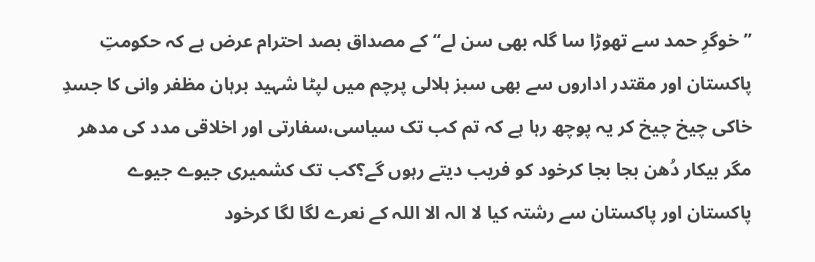’’خوگرِ حمد سے تھوڑا سا گلہ بھی سن لے‘‘ کے مصداق بصد احترام عرض ہے کہ حکومتِ پاکستان اور مقتدر اداروں سے بھی سبز ہلالی پرچم میں لپٹا شہید برہان مظفر وانی کا جسدِ خاکی چیخ چیخ کر یہ پوچھ رہا ہے کہ تم کب تک سیاسی،سفارتی اور اخلاقی مدد کی مدھر مگر بیکار دُھن بجا بجا کرخود کو فریب دیتے رہوں گے؟کب تک کشمیری جیوے جیوے پاکستان اور پاکستان سے رشتہ کیا لا الہ الا اللہ کے نعرے لگا لگا کرخود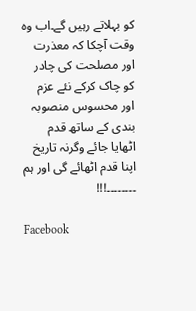کو بہلاتے رہیں گے۔اب وہ وقت آچکا کہ معذرت اور مصلحت کی چادر کو چاک کرکے نئے عزم اور محسوس منصوبہ بندی کے ساتھ قدم اٹھایا جائے وگرنہ تاریخ اپنا قدم اٹھائے گی اور ہم ۔۔۔۔۔۔۔۔!!!

Facebook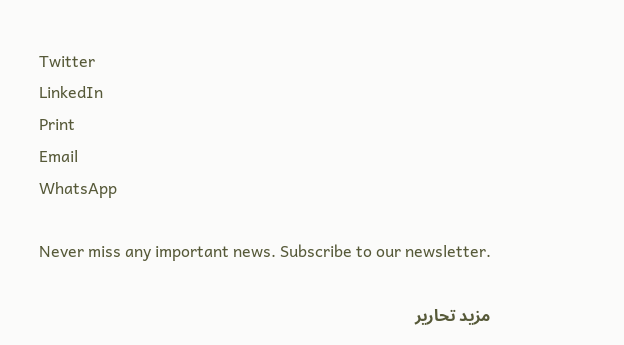Twitter
LinkedIn
Print
Email
WhatsApp

Never miss any important news. Subscribe to our newsletter.

مزید تحاریر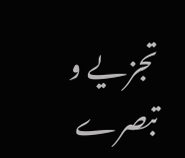تجزیے و تبصرے